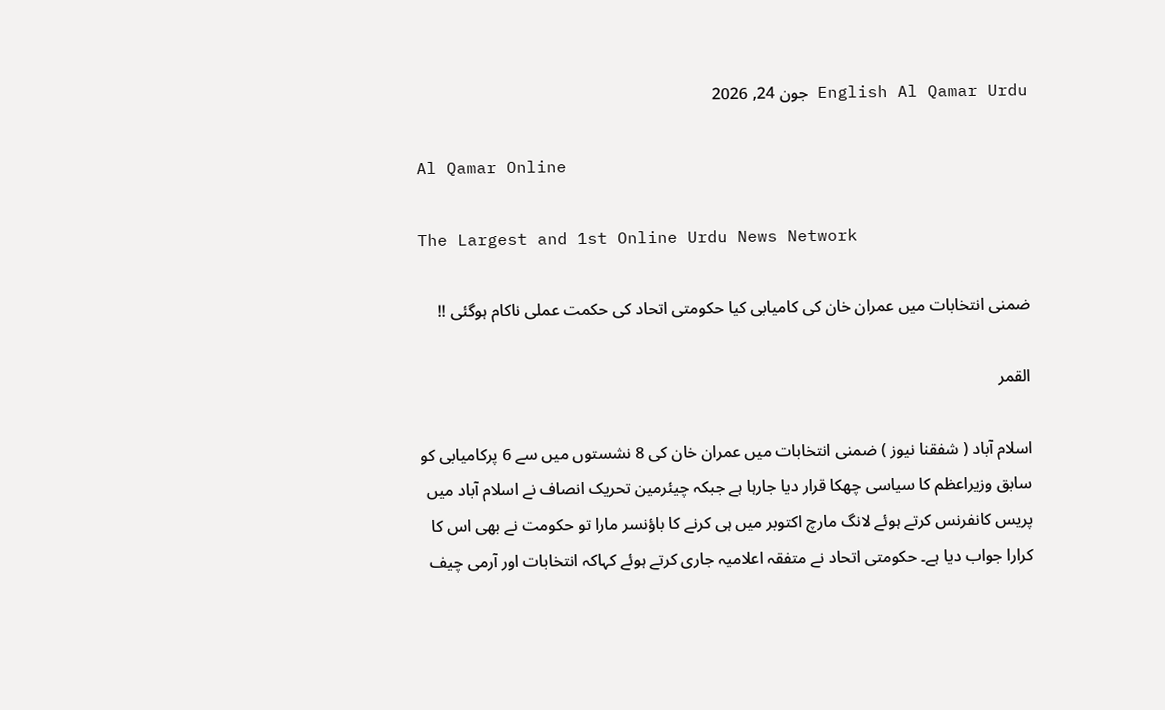English Al Qamar Urdu جون 24, 2026

Al Qamar Online

The Largest and 1st Online Urdu News Network

ضمنی انتخابات میں عمران خان کی کامیابی کیا حکومتی اتحاد کی حکمت عملی ناکام ہوگئی !!

القمر

اسلام آباد ( شفقنا نیوز ) ضمنی انتخابات میں عمران خان کی 8 نشستوں میں سے 6 پرکامیابی کو سابق وزیراعظم کا سیاسی چھکا قرار دیا جارہا ہے جبکہ چیئرمین تحریک انصاف نے اسلام آباد میں پریس کانفرنس کرتے ہوئے لانگ مارچ اکتوبر میں ہی کرنے کا باؤنسر مارا تو حکومت نے بھی اس کا کرارا جواب دیا ہے۔ حکومتی اتحاد نے متفقہ اعلامیہ جاری کرتے ہوئے کہاکہ انتخابات اور آرمی چیف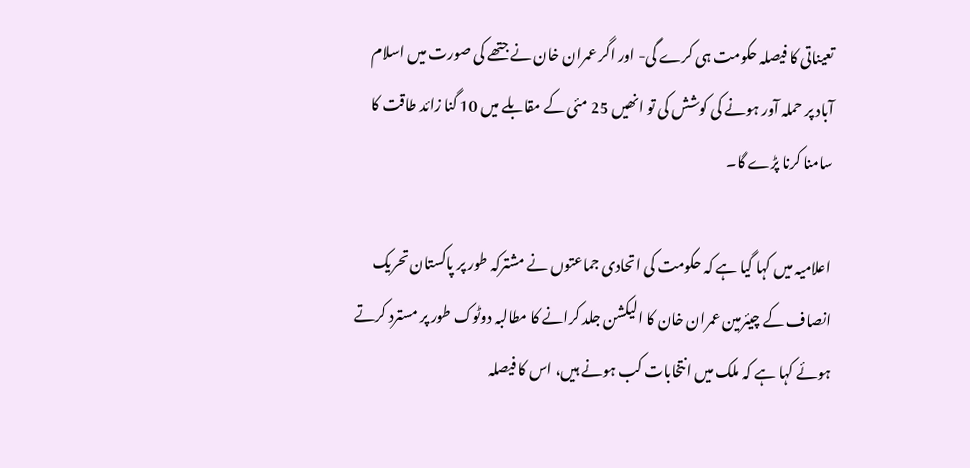تعیناتی کا فیصلہ حکومت ہی کرے گی- اور اگر عمران خان نے جتھے کی صورت میں اسلام آباد پر حملہ آور ہونے کی کوشش کی تو انھیں 25 مئی کے مقابلے میں 10 گنا زائد طاقت کا سامنا کرنا پڑے گا۔

اعلامیہ میں کہا گیا ہے کہ حکومت کی اتحادی جماعتوں نے مشترکہ طور پر پاکستان تحریک انصاف کے چیئرمین عمران خان کا الیکشن جلد کرانے کا مطالبہ دوٹوک طور پر مسترد کرتے ہوئے کہا ہے کہ ملک میں انتخابات کب ہونے ہیں، اس کا فیصلہ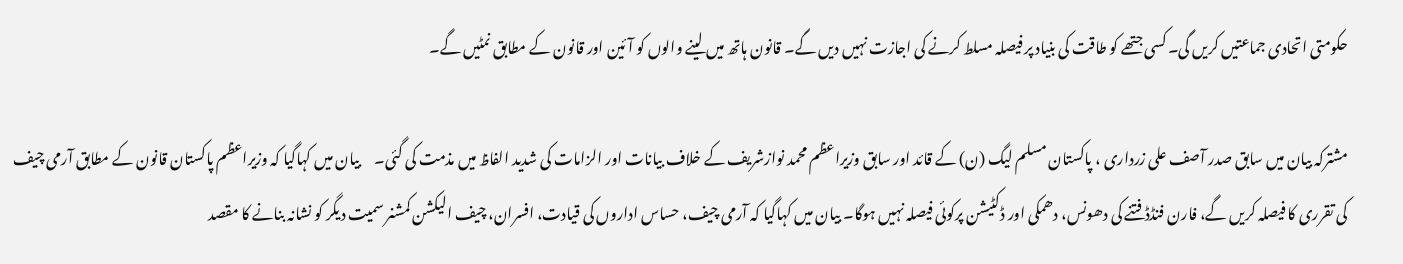حکومتی اتحادی جماعتیں کریں گی۔ کسی جتھے کو طاقت کی بنیاد پر فیصلہ مسلط کرنے کی اجازت نہیں دیں گے۔ قانون ہاتھ میں لینے والوں کو آئین اور قانون کے مطابق نمٹیں گے۔

مشترکہ بیان میں سابق صدر آصف علی زرداری ، پاکستان مسلم لیگ (ن) کے قائد اور سابق وزیراعظم محمد نوازشریف کے خلاف بیانات اور الزامات کی شدید الفاظ میں مذمت کی گئی۔     بیان میں کہاگیا کہ وزیراعظم پاکستان قانون کے مطابق آرمی چیف کی تقرری کا فیصلہ کریں گے، فارن فنڈڈ فتنے کی دھونس، دھمکی اور ڈکٹیشن پرکوئی فیصلہ نہیں ہوگا۔ بیان میں کہاگیا کہ آرمی چیف، حساس اداروں کی قیادت، افسران، چیف الیکشن کمشنر سمیت دیگر کو نشانہ بنانے کا مقصد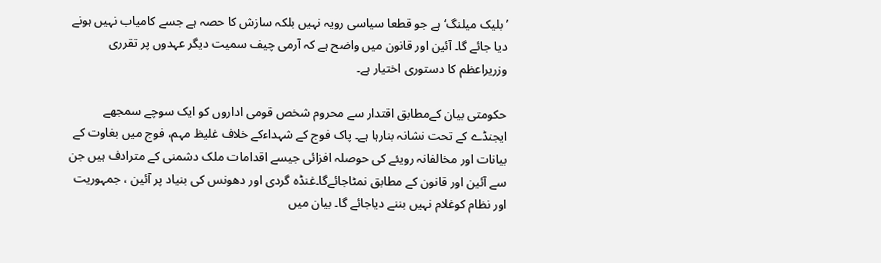’بلیک میلنگ‘ ہے جو قطعا سیاسی رویہ نہیں بلکہ سازش کا حصہ ہے جسے کامیاب نہیں ہونے دیا جائے گا۔ آئین اور قانون میں واضح ہے کہ آرمی چیف سمیت دیگر عہدوں پر تقرری وزریراعظم کا دستوری اختیار ہے۔

حکومتی بیان کےمطابق اقتدار سے محروم شخص قومی اداروں کو ایک سوچے سمجھے ایجنڈے کے تحت نشانہ بنارہا ہے۔ پاک فوج کے شہداءکے خلاف غلیظ مہم، فوج میں بغاوت کے بیانات اور مخالفانہ رویئے کی حوصلہ افزائی جیسے اقدامات ملک دشمنی کے مترادف ہیں جن سے آئین اور قانون کے مطابق نمٹاجائےگا۔غنڈہ گردی اور دھونس کی بنیاد پر آئین ، جمہوریت اور نظام کوغلام نہیں بننے دیاجائے گا۔ بیان میں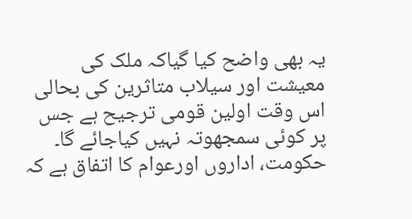یہ بھی واضح کیا گیاکہ ملک کی معیشت اور سیلاب متاثرین کی بحالی اس وقت اولین قومی ترجیح ہے جس پر کوئی سمجھوتہ نہیں کیاجائے گا۔ حکومت، اداروں اورعوام کا اتفاق ہے کہ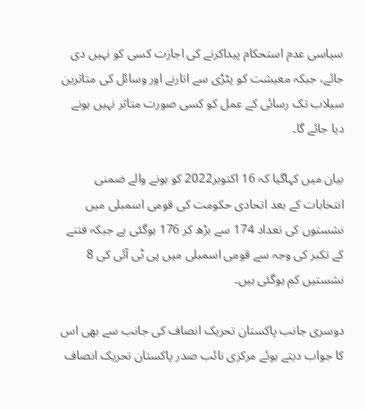سیاسی عدم استحکام پیداکرنے کی اجازت کسی کو نہیں دی جائے، جبکہ معیشت کو پٹڑی سے اتارنے اور وسائل کی متاثرین سیلاب تک رسائی کے عمل کو کسی صورت متاثر نہیں ہونے دیا جائے گا۔

بیان میں کہاگیا کہ 16 اکتوبر2022 کو ہونے والے ضمنی انتخابات کے بعد اتحادی حکومت کی قومی اسمبلی میں نشستوں کی تعداد 174 سے بڑھ کر 176 ہوگئی ہے جبکہ فتنے کے تکبر کی وجہ سے قومی اسمبلی میں پی ٹی آئی کی 8 نشستیں کم ہوگئی ہیں۔

دوسری جانب پاکستان تحریک انصاف کی جانب سے بھی اس کا جواب دیتے ہوئے مرکزی نائب صدر پاکستان تحریک انصاف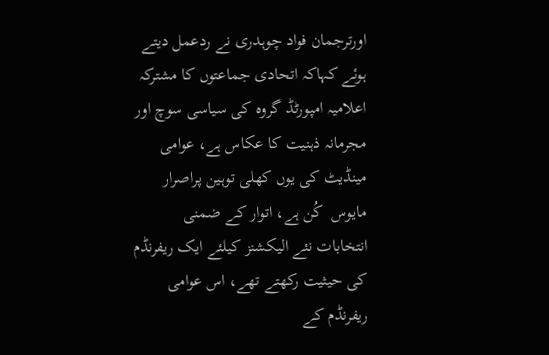اورترجمان فواد چوہدری نے ردعمل دیتے ہوئے کہاکہ اتحادی جماعتوں کا مشترکہ اعلامیہ امپورٹڈ گروہ کی سیاسی سوچ اور مجرمانہ ذہنیت کا عکاس ہے، عوامی مینڈیٹ کی یوں کھلی توہین پراصرار مایوس  کُن ہے، اتوار کے ضمنی انتخابات نئے الیکشنز کیلئے ایک ریفرنڈم کی حیثیت رکھتے تھے، اس عوامی ریفرنڈم کے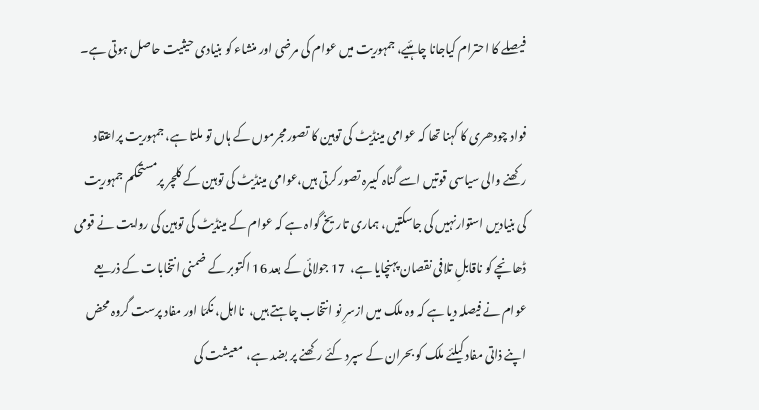فیصلے کا احترام کیاجانا چاہئیے، جمہوریت میں عوام کی مرضی اور منشاء کو بنیادی حیثیت حاصل ہوتی ہے۔

فواد چودھری کا کہنا تھا کہ عوامی مینڈیٹ کی توہین کا تصورمجرموں کے ہاں تو ملتا ہے، جمہوریت پراعتقاد رکھنے والی سیاسی قوتیں اسے گناہ کبیرہ تصور کرتی ہیں،عوامی مینڈیٹ کی توہین کے کلچر پرمستحکم جمہوریت کی بنیادیں استوارنہیں کی جاسکتیں، ہماری تاریخ گواہ ہے کہ عوام کے مینڈیٹ کی توہین کی روایت نے قومی ڈھانچے کو ناقابلِ تلافی نقصان پہنچایا ہے،  17 جولائی کے بعد 16 اکتوبر کے ضمنی انتخابات کے ذریعے عوام نے فیصلہ دیا ہے کہ وہ ملک میں ازسرِ نو انتخاب چاہتے ہیں،  نااہل، نکمّا اور مفاد پرست گروہ محض اپنے ذاتی مفاد کیلئے ملک کو بحران کے سپرد کئے رکھنے پر بضد ہے،  معیشت کی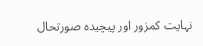نہایت کمزور اور پیچیدہ صورتحال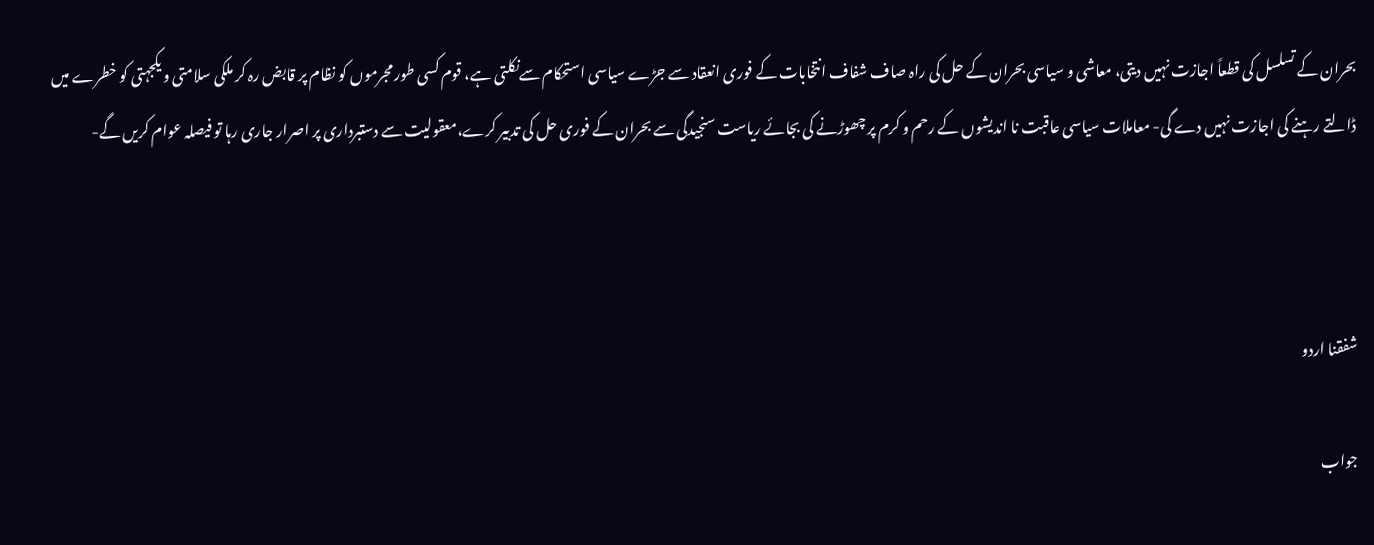بحران کے تسلسل کی قطعاً اجازت نہیں دیتی، معاشی و سیاسی بحران کے حل کی راہ صاف شفاف انتخابات کے فوری انعقاد سے جڑے سیاسی استحکام سےنکلتی ہے، قوم کسی طور مجرموں کو نظام پر قابض رہ کر ملکی سلامتی و یکجہتی کو خطرے میں ڈالتے رہنے کی اجازت نہیں دے گی- معاملات سیاسی عاقبت نا اندیشوں کے رحم و کرم پر چھوڑنے کی بجائے ریاست سنجیدگی سے بحران کے فوری حل کی تدبیر کرے،معقولیت سے دستبرداری پر اصرار جاری رہا تو فیصلہ عوام کریں گے-



شفقنا اردو

جواب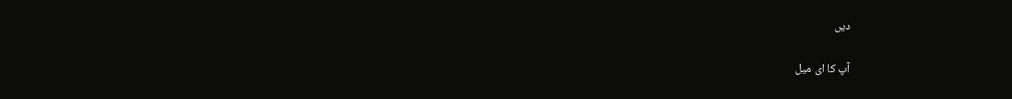دیں

آپ کا ای میل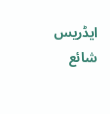ایڈریس شائع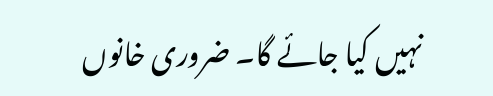نہیں کیا جائے گا۔ ضروری خانوں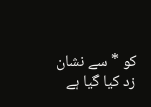کو * سے نشان زد کیا گیا ہے